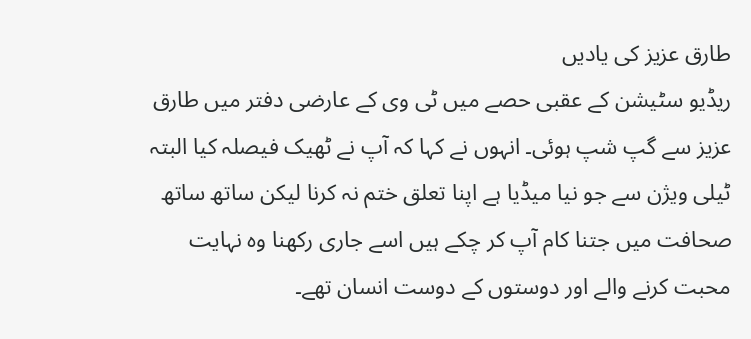طارق عزیز کی یادیں
ریڈیو سٹیشن کے عقبی حصے میں ٹی وی کے عارضی دفتر میں طارق عزیز سے گپ شپ ہوئی۔ انہوں نے کہا کہ آپ نے ٹھیک فیصلہ کیا البتہ ٹیلی ویژن سے جو نیا میڈیا ہے اپنا تعلق ختم نہ کرنا لیکن ساتھ ساتھ صحافت میں جتنا کام آپ کر چکے ہیں اسے جاری رکھنا وہ نہایت محبت کرنے والے اور دوستوں کے دوست انسان تھے۔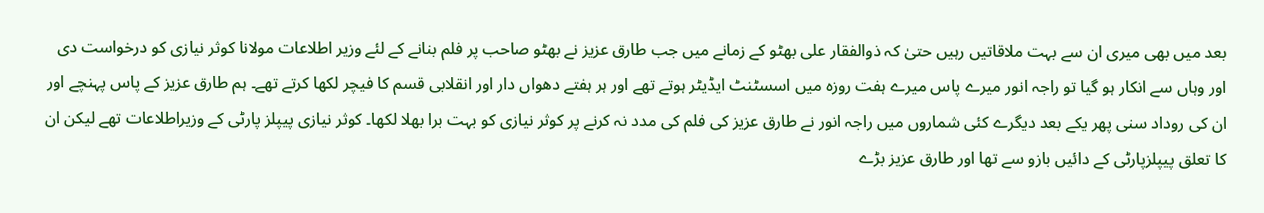بعد میں بھی میری ان سے بہت ملاقاتیں رہیں حتیٰ کہ ذوالفقار علی بھٹو کے زمانے میں جب طارق عزیز نے بھٹو صاحب پر فلم بنانے کے لئے وزیر اطلاعات مولانا کوثر نیازی کو درخواست دی اور وہاں سے انکار ہو گیا تو راجہ انور میرے پاس میرے ہفت روزہ میں اسسٹنٹ ایڈیٹر ہوتے تھے اور ہر ہفتے دھواں دار اور انقلابی قسم کا فیچر لکھا کرتے تھے۔ ہم طارق عزیز کے پاس پہنچے اور ان کی روداد سنی پھر یکے بعد دیگرے کئی شماروں میں راجہ انور نے طارق عزیز کی فلم کی مدد نہ کرنے پر کوثر نیازی کو بہت برا بھلا لکھا۔ کوثر نیازی پیپلز پارٹی کے وزیراطلاعات تھے لیکن ان کا تعلق پیپلزپارٹی کے دائیں بازو سے تھا اور طارق عزیز بڑے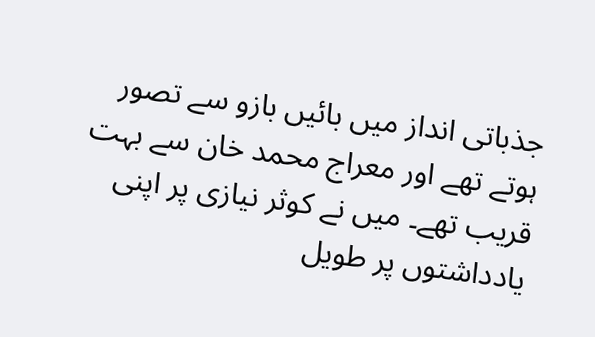جذباتی انداز میں بائیں بازو سے تصور ہوتے تھے اور معراج محمد خان سے بہت قریب تھے۔ میں نے کوثر نیازی پر اپنی یادداشتوں پر طویل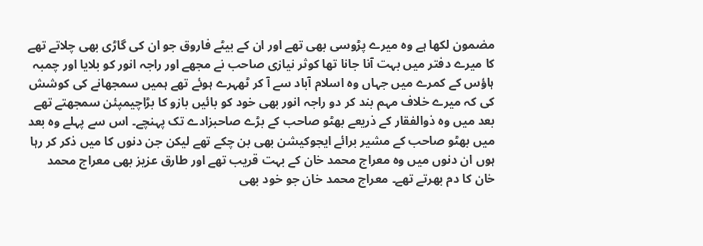مضمون لکھا ہے وہ میرے پڑوسی بھی تھے اور ان کے بیٹے فاروق جو ان کی گاڑی بھی چلاتے تھے کا میرے دفتر میں بہت آنا جانا تھا کوثر نیازی صاحب نے مجھے اور راجہ انور کو بلایا اور چمبہ ہاؤس کے کمرے میں جہاں وہ اسلام آباد سے آ کر ٹھہرے ہوئے تھے ہمیں سمجھانے کی کوشش کی کہ میرے خلاف مہم بند کر دو راجہ انور بھی خود کو بائیں بازو کا بڑاچیمپئن سمجھتے تھے بعد میں وہ ذوالفقار کے ذریعے بھٹو صاحب کے بڑے صاحبزادے تک پہنچے۔ اس سے پہلے وہ بعد میں بھٹو صاحب کے مشیر برائے ایجوکیشن بھی بن چکے تھے لیکن جن دنوں کا میں ذکر کر رہا ہوں ان دنوں میں وہ معراج محمد خان کے بہت قریب تھے اور طارق عزیز بھی معراج محمد خان کا دم بھرتے تھے۔ معراج محمد خان جو خود بھی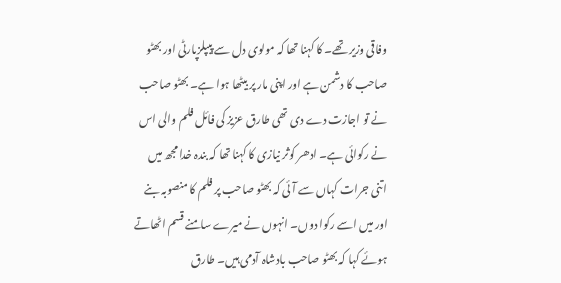وفاقی وزیر تھے۔ کا کہنا تھا کہ مولوی دل سے پیپلزپارٹی اور بھٹو صاحب کا دشمن ہے اور اپنی مار پر بیٹھا ہوا ہے۔ بھٹو صاحب نے تو اجازت دے دی تھی طارق عزیز کی فائل فلم والی اس نے رکوائی ہے۔ ادھر کوثر نیازی کا کہنا تھا کہ بندہ خدا مجھ میں اتنی جرات کہاں سے آئی کہ بھٹو صاحب پر فلم کا منصوبہ بنے اور میں اسے رکوا دوں۔ انہوں نے میرے سامنے قسم اٹھاتے ہوئے کہا کہ بھٹو صاحب بادشاہ آدمی ہیں۔ طارق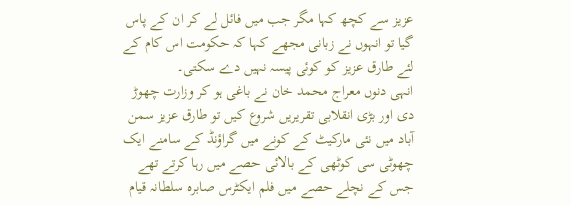عزیز سے کچھ کہا مگر جب میں فائل لے کر ان کے پاس گیا تو انہوں نے زبانی مجھے کہا کہ حکومت اس کام کے لئے طارق عزیز کو کوئی پیسہ نہیں دے سکتی۔
انہی دنوں معراج محمد خان نے باغی ہو کر وزارت چھوڑ دی اور بڑی انقلابی تقریریں شروع کیں تو طارق عزیز سمن آباد میں نئی مارکیٹ کے کونے میں گراؤنڈ کے سامنے ایک چھوٹی سی کوٹھی کے بالائی حصے میں رہا کرتے تھے جس کے نچلے حصے میں فلم ایکٹرس صابرہ سلطانہ قیام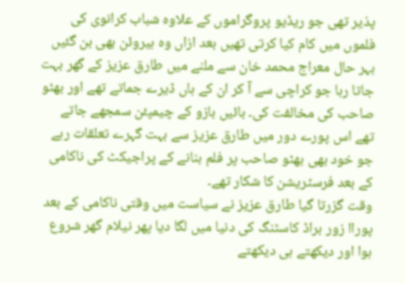پذیر تھی جو ریڈیو پروگراموں کے علاوہ شباب کرانوی کی فلموں میں کام کیا کرتی تھیں بعد ازاں وہ ہیروئن بھی بن گئیں بہر حال معراج محمد خان سے ملنے میں طارق عزیز کے گھر بہت جاتا رہا جو کراچی سے آ کر ان کے ہاں ڈیرے جماتے تھے اور بھٹو صاحب کی مخالفت کی۔ بائیں بازو کے چیمپئن سمجھے جاتے تھے اس پورے دور میں طارق عزیز سے بہت گہرے تعلقات رہے جو خود بھی بھٹو صاحب پر فلم بنانے کے پراجیکٹ کی ناکامی کے بعد فرسٹریشن کا شکار تھے۔
وقت گزرتا گیا طارق عزیز نے سیاست میں وقتی ناکامی کے بعد پوراا زور براڈ کاسٹنگ کی دنیا میں لگا دیا پھر نیلام گھر شروع ہوا اور دیکھتے ہی دیکھتے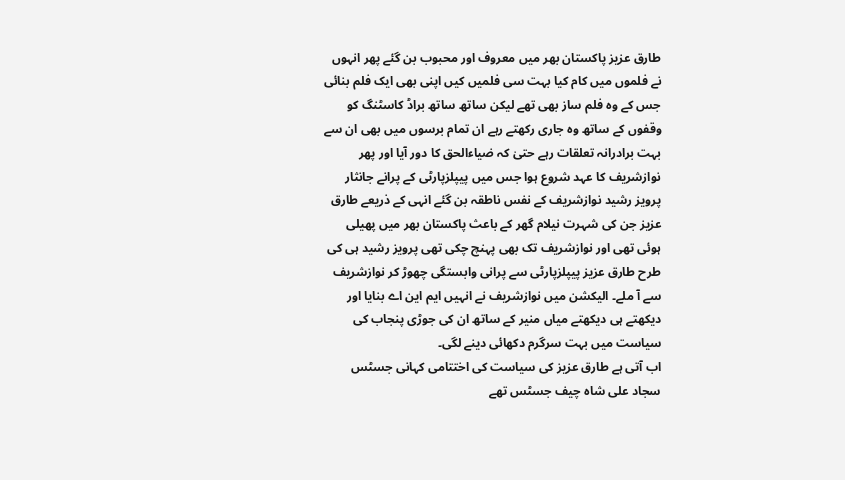طارق عزیز پاکستان بھر میں معروف اور محبوب بن گئے پھر انہوں نے فلموں میں کام کیا بہت سی فلمیں کیں اپنی بھی ایک فلم بنائی جس کے وہ فلم ساز بھی تھے لیکن ساتھ ساتھ براڈ کاسٹنگ کو وقفوں کے ساتھ وہ جاری رکھتے رہے ان تمام برسوں میں بھی ان سے بہت برادرانہ تعلقات رہے حتیٰ کہ ضیاءالحق کا دور آیا اور پھر نوازشریف کا عہد شروع ہوا جس میں پیپلزپارٹی کے پرانے جانثار پرویز رشید نوازشریف کے نفس ناطقہ بن گئے انہی کے ذریعے طارق عزیز جن کی شہرت نیلام گھر کے باعث پاکستان بھر میں پھیلی ہوئی تھی اور نوازشریف تک بھی پہنچ چکی تھی پرویز رشید ہی کی طرح طارق عزیز پیپلزپارٹی سے پرانی وابستگی چھوڑ کر نوازشریف سے آ ملے۔ الیکشن میں نوازشریف نے انہیں ایم این اے بنایا اور دیکھتے ہی دیکھتے میاں منیر کے ساتھ ان کی جوڑی پنجاب کی سیاست میں بہت سرگرم دکھائی دینے لگی۔
اب آتی ہے طارق عزیز کی سیاست کی اختتامی کہانی جسٹس سجاد علی شاہ چیف جسٹس تھے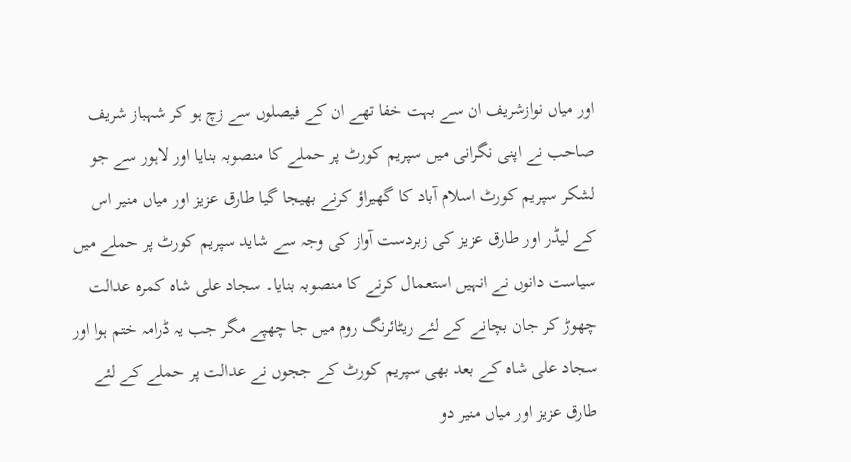اور میاں نوازشریف ان سے بہت خفا تھے ان کے فیصلوں سے زچ ہو کر شہباز شریف صاحب نے اپنی نگرانی میں سپریم کورٹ پر حملے کا منصوبہ بنایا اور لاہور سے جو لشکر سپریم کورٹ اسلام آباد کا گھیراؤ کرنے بھیجا گیا طارق عزیز اور میاں منیر اس کے لیڈر اور طارق عزیز کی زبردست آواز کی وجہ سے شاید سپریم کورٹ پر حملے میں سیاست دانوں نے انہیں استعمال کرنے کا منصوبہ بنایا۔ سجاد علی شاہ کمرہ عدالت چھوڑ کر جان بچانے کے لئے ریٹائرنگ روم میں جا چھپے مگر جب یہ ڈرامہ ختم ہوا اور سجاد علی شاہ کے بعد بھی سپریم کورٹ کے ججوں نے عدالت پر حملے کے لئے طارق عزیز اور میاں منیر دو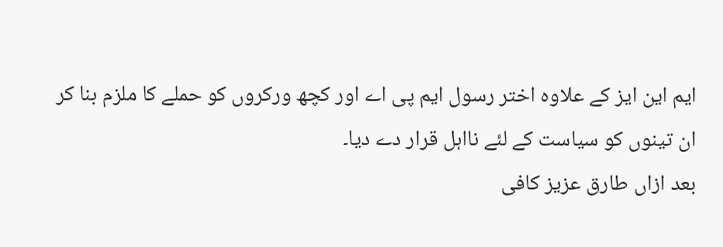ایم این ایز کے علاوہ اختر رسول ایم پی اے اور کچھ ورکروں کو حملے کا ملزم بنا کر ان تینوں کو سیاست کے لئے نااہل قرار دے دیا۔
بعد ازاں طارق عزیز کافی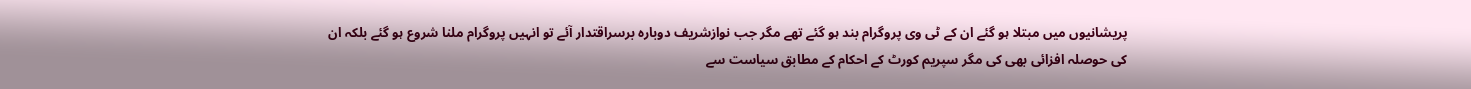پریشانیوں میں مبتلا ہو گئے ان کے ٹی وی پروگرام بند ہو گئے تھے مگر جب نوازشریف دوبارہ برسراقتدار آئے تو انہیں پروگرام ملنا شروع ہو گئے بلکہ ان کی حوصلہ افزائی بھی کی مگر سپریم کورٹ کے احکام کے مطابق سیاست سے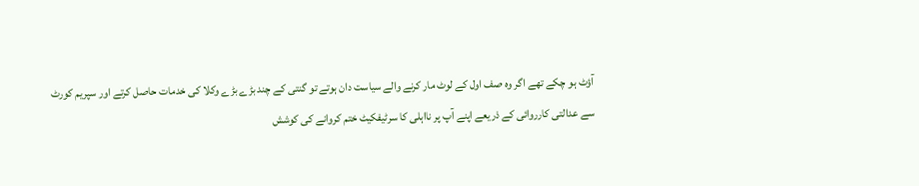آؤٹ ہو چکے تھے اگر وہ صف اول کے لوٹ مار کرنے والے سیاست دان ہوتے تو گنتی کے چند بڑے بڑے وکلا کی خدمات حاصل کرتے اور سپریم کورٹ سے عدالتی کارروائی کے ذریعے اپنے آپ پر نااہلی کا سرٹیفکیٹ ختم کروانے کی کوشش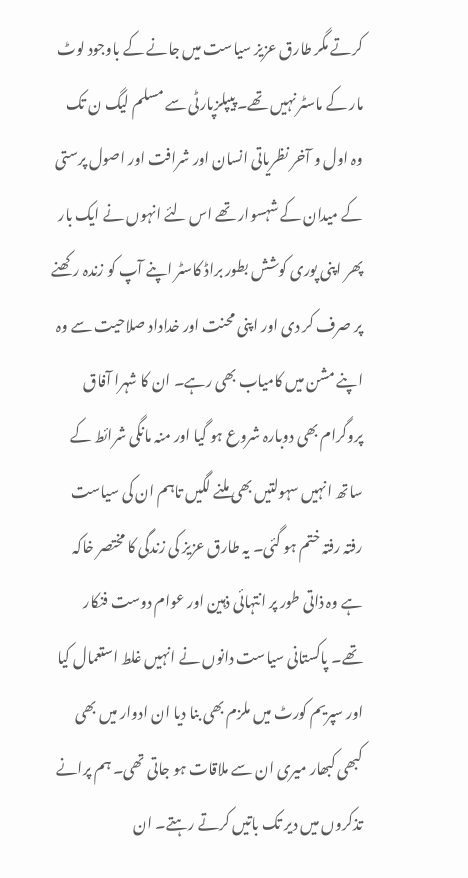کرتے مگر طارق عزیز سیاست میں جانے کے باوجود لوٹ مار کے ماسٹر نہیں تھے۔ پیپلزپارٹی سے مسلم لیگ ن تک وہ اول و آخر نظریاتی انسان اور شرافت اور اصول پرستی کے میدان کے شہسوار تھے اس لئے انہوں نے ایک بار پھر اپنی پوری کوشش بطور براڈ کاسٹر اپنے آپ کو زندہ رکھنے پر صرف کر دی اور اپنی محنت اور خداداد صلاحیت سے وہ اپنے مشن میں کامیاب بھی رہے۔ ان کا شہرا آفاق پروگرام بھی دوبارہ شروع ہو گیا اور منہ مانگی شرائط کے ساتھ انہیں سہولتیں بھی ملنے لگیں تاہم ان کی سیاست رفتہ رفتہ ختم ہو گئی۔ یہ طارق عزیز کی زندگی کا مختصر خاکہ ہے وہ ذاتی طور پر انتہائی ذہین اور عوام دوست فنکار تھے۔ پاکستانی سیاست دانوں نے انہیں غلط استعمال کیا اور سپریم کورٹ میں ملزم بھی بنا دیا ان ادوار میں بھی کبھی کبھار میری ان سے ملاقات ہو جاتی تھی۔ ہم پرانے تذکروں میں دیر تک باتیں کرتے رہتے۔ ان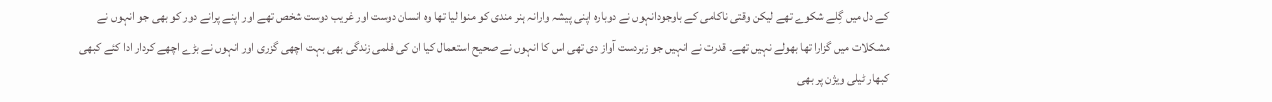کے دل میں گِلے شکوے تھے لیکن وقتی ناکامی کے باوجودانہوں نے دوبارہ اپنی پیشہ وارانہ ہنر مندی کو منوا لیا تھا وہ انسان دوست اور غریب دوست شخص تھے اور اپنے پرانے دور کو بھی جو انہوں نے مشکلات میں گزارا تھا بھولے نہیں تھے۔ قدرت نے انہیں جو زبردست آواز دی تھی اس کا انہوں نے صحیح استعمال کیا ان کی فلمی زندگی بھی بہت اچھی گزری اور انہوں نے بڑے اچھے کردار ادا کئے کبھی کبھار ٹیلی ویژن پر بھی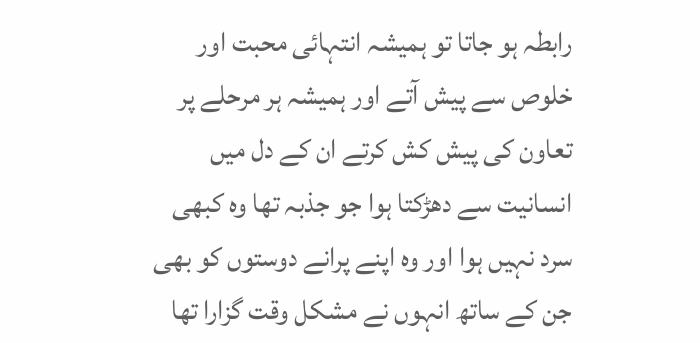رابطہ ہو جاتا تو ہمیشہ انتہائی محبت اور خلوص سے پیش آتے اور ہمیشہ ہر مرحلے پر تعاون کی پیش کش کرتے ان کے دل میں انسانیت سے دھڑکتا ہوا جو جذبہ تھا وہ کبھی سرد نہیں ہوا اور وہ اپنے پرانے دوستوں کو بھی جن کے ساتھ انہوں نے مشکل وقت گزارا تھا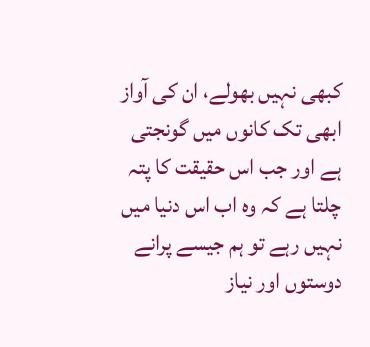کبھی نہیں بھولے، ان کی آواز ابھی تک کانوں میں گونجتی ہے اور جب اس حقیقت کا پتہ چلتا ہے کہ وہ اب اس دنیا میں نہیں رہے تو ہم جیسے پرانے دوستوں اور نیاز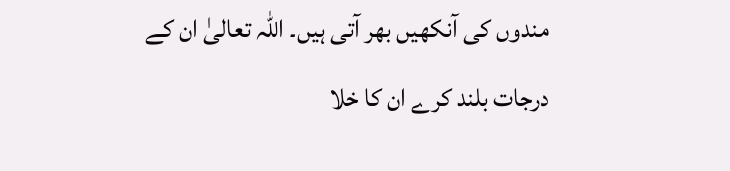مندوں کی آنکھیں بھر آتی ہیں۔ اللہ تعالیٰ ان کے درجات بلند کرے ان کا خلا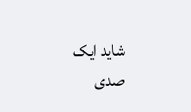شاید ایک صدی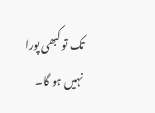تک تو کبھی پورا نہیں ہو گا۔